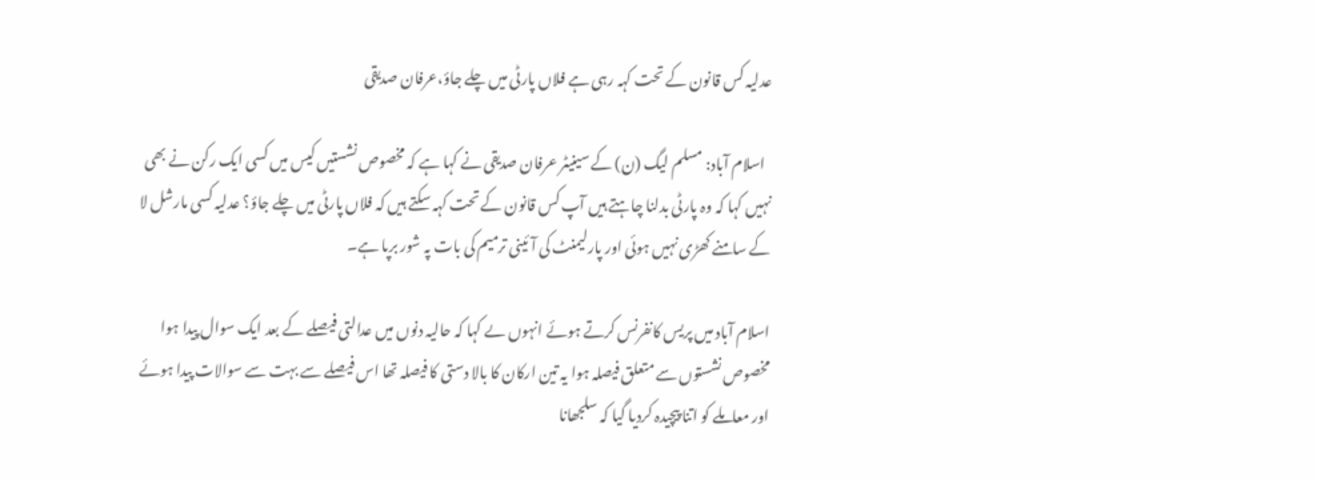عدلیہ کس قانون کے تحت کہہ رہی ہے فلاں پارٹی میں چلے جاؤ،عرفان صدیقی

  اسلام آباد: مسلم لیگ (ن) کے سینیٹر عرفان صدیقی نے کہا ہے کہ مخصوص نشستیں کیس میں کسی ایک رکن نے بھی نہیں کہا کہ وہ پارٹی بدلنا چاہتے ہیں آپ کس قانون کے تحت کہہ سکتے ہیں کہ فلاں پارٹی میں چلے جاؤ؟ عدلیہ کسی مارشل لا کے سامنے کھڑی نہیں ہوئی اور پارلیمنٹ کی آئینی ترمیم کی بات پہ شور برپا ہے۔

اسلام آباد میں پریس کانفرنس کرتے ہوئے انہوں ںے کہا کہ حالیہ دنوں میں عدالتی فیصلے کے بعد ایک سوال پیدا ہوا مخصوص نشستوں سے متعلق فیصلہ ہوا یہ تین ارکان کا بالا دستی کا فیصلہ تھا اس فیصلے سے بہت سے سوالات پیدا ہوئے اور معاملے کو اتنا پیچیدہ کردیا گیا کہ سلجھانا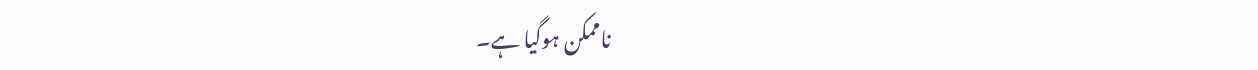ناممکن ہوگیا ہے۔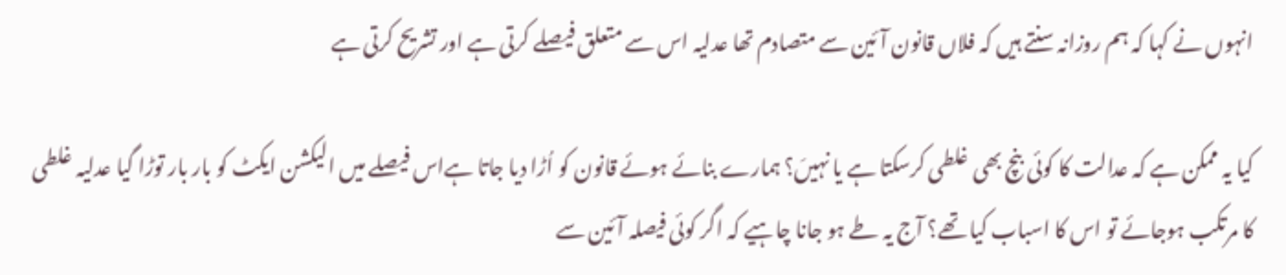انہوں نے کہا کہ ہم روزانہ سنتے ہیں کہ فلاں قانون آئین سے متصادم تھا عدلیہ اس سے متعلق فیصلے کرتی ہے اور تشریح کرتی ہے

کیا یہ ممکن ہے کہ عدالت کا کوئی بنچ بھی غلطی کرسکتا ہے یا نہیںَ؟ ہمارے بنائے ہوئے قانون کو اُڑا دیا جاتا ہےاس فیصلے میں الیکشن ایکٹ کو بار بار توڑا گیا عدلیہ غلطی کا مرتکب ہوجائے تو اس کا اسباب کیا تھے؟ آج یہ طے ہو جانا چاہیے کہ اگر کوئی فیصلہ آئین سے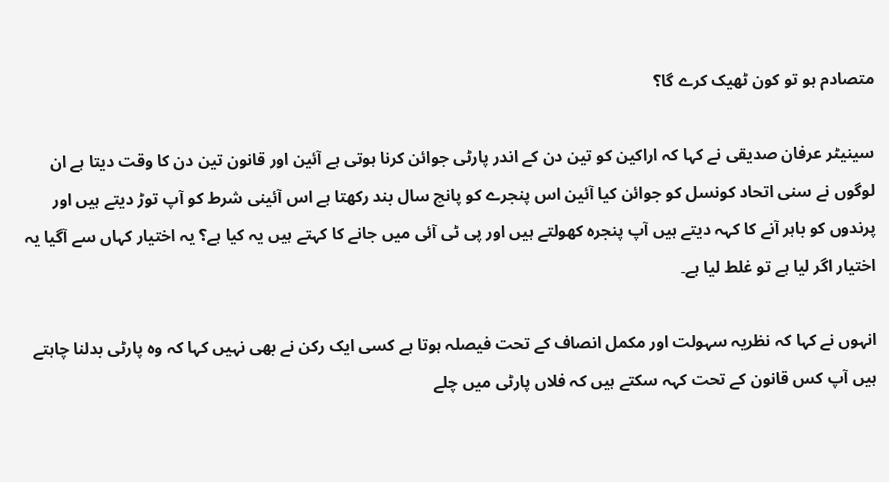متصادم ہو تو کون ٹھیک کرے گا؟

سینیٹر عرفان صدیقی نے کہا کہ اراکین کو تین دن کے اندر پارٹی جوائن کرنا ہوتی ہے آئین اور قانون تین دن کا وقت دیتا ہے ان لوگوں نے سنی اتحاد کونسل کو جوائن کیا آئین اس پنجرے کو پانچ سال بند رکھتا ہے اس آئینی شرط کو آپ توڑ دیتے ہیں اور پرندوں کو باہر آنے کا کہہ دیتے ہیں آپ پنجرہ کھولتے ہیں اور پی ٹی آئی میں جانے کا کہتے ہیں یہ کیا ہے؟ یہ اختیار کہاں سے آگیا یہ اختیار اگر لیا ہے تو غلط لیا ہے۔

انہوں نے کہا کہ نظریہ سہولت اور مکمل انصاف کے تحت فیصلہ ہوتا ہے کسی ایک رکن نے بھی نہیں کہا کہ وہ پارٹی بدلنا چاہتے ہیں آپ کس قانون کے تحت کہہ سکتے ہیں کہ فلاں پارٹی میں چلے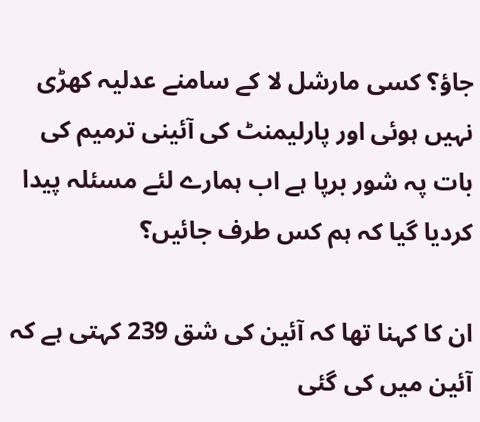جاؤ؟ کسی مارشل لا کے سامنے عدلیہ کھڑی نہیں ہوئی اور پارلیمنٹ کی آئینی ترمیم کی بات پہ شور برپا ہے اب ہمارے لئے مسئلہ پیدا کردیا گیا کہ ہم کس طرف جائیں؟

ان کا کہنا تھا کہ آئین کی شق 239 کہتی ہے کہ آئین میں کی گئی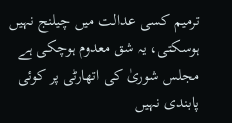ترمیم کسی عدالت میں چیلنج نہیں ہوسکتی، یہ شق معدوم ہوچکی ہے مجلس شوریٰ کی اتھارٹی پر کوئی پابندی نہیں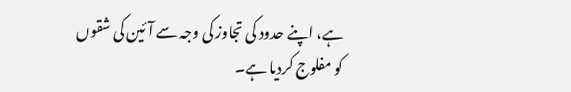ہے، اپنے حدود کی تجاوز کی وجہ سے آئین کی شقوں کو مفلوج کردیا ہے۔